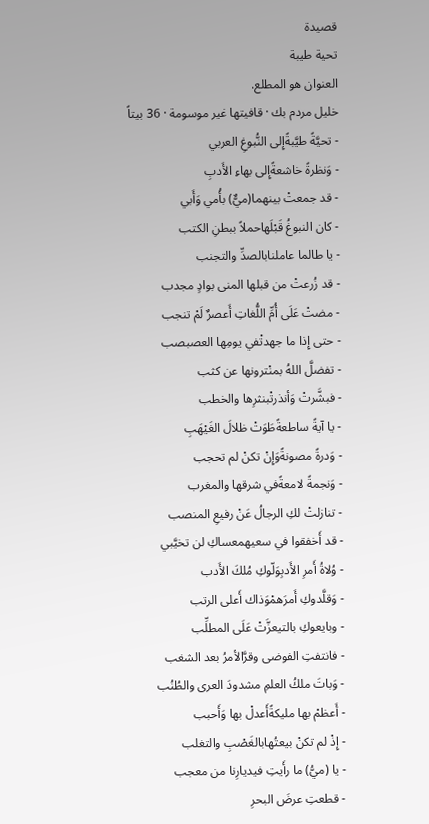قصيدة
تحية طيبة
العنوان هو المطلع.
خليل مردم بك · قافيتها غير موسومة · 36 بيتاً
- تحيَّةً طيَّبةًإِلى النُّبوغِ العربي
- وَنظرةً خاشعةًإِلى بهاءِ الأَدبِ
- قد جمعتْ بينهما(ميٌّ) بأُمي وَأَبي
- كان النبوغُ قَبْلَهاحملاً ببطنِ الكتب
- يا طالما عاملنابالصدِّ والتجنب
- قد زُرعتْ من قبلها المنى بوادٍ مجدب
- مضتْ عَلَى أُمِّ اللُّغاتِ أَعصرٌ لَمْ تنجب
- حتى إِذا ما جهدتْفي يومِها العصبصب
- تفضلَّ اللهُ بمنْترونها عن كثب
- فبشَّرتْ وَأنذرتْبنثرِها والخطب
- يا آيةً ساطعةًطَوَتْ ظلالَ الغَيْهَبِ
- وَدرةً مصونةًوَإِنْ تكنْ لم تحجب
- وَنجمةً لامعةًفي شرقها والمغرب
- تنازلتْ لكِ الرجالُ عَنْ رفيعِ المنصب
- قد أَخفقوا في سعيهمعساكِ لن تخيَّبي
- وُلاةُ أَمرِ الأَدبِوَلّوكِ مُلكَ الأَدب
- وَقلَّدوكِ أَمرَهمْوَذاك أَعلى الرتب
- وبايعوكِ بالتيعزَّتْ عَلَى المطلِّب
- فانتفتِ الفوضى وقرَّالأمرُ بعد الشغب
- وَباتَ ملكُ العلمِ مشدودَ العرى والطُنُب
- أَعظمْ بها مليكةًأَعدلْ بها وَأَحبب
- إِذْ لم تكنْ بيعتُهابالغَصْبِ والتغلب
- يا (ميُّ) ما رأَيتِ فيديارِنا من معجب
- قطعتِ عرضَ البحرِ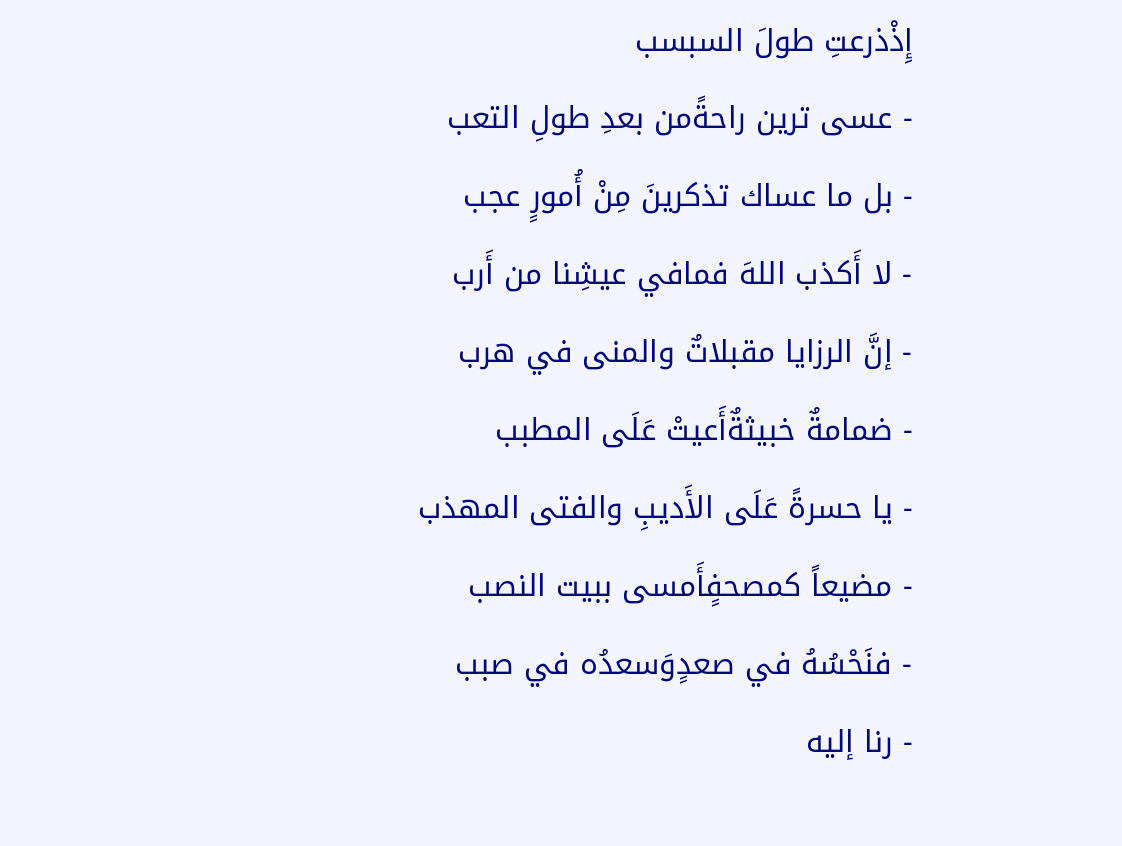إِذْذرعتِ طولَ السبسب
- عسى ترين راحةًمن بعدِ طولِ التعب
- بل ما عساك تذكرينَ مِنْ أُمورٍ عجب
- لا أَكذب اللهَ فمافي عيشِنا من أَرب
- إنَّ الرزايا مقبلاتٌ والمنى في هرب
- ضمامةٌ خبيثةٌأَعيتْ عَلَى المطبب
- يا حسرةً عَلَى الأَديبِ والفتى المهذب
- مضيعاً كمصحفٍأَمسى ببيت النصب
- فنَحْسُهُ في صعدٍوَسعدُه في صبب
- رنا إليه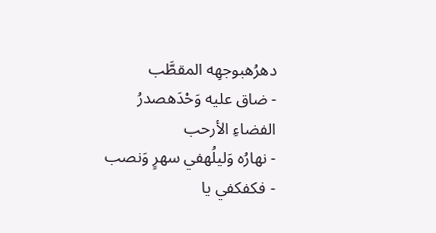دهرُهبوجهِه المقطَّب
- ضاق عليه وَحْدَهصدرُ الفضاءِ الأرحب
- نهارُه وَليلُهفي سهرٍ وَنصب
- فكفكفي يا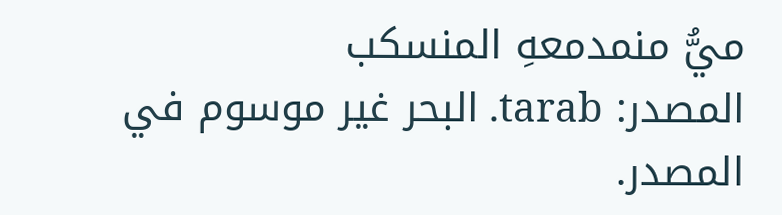ميُّ منمدمعهِ المنسكب
المصدر: tarab. البحر غير موسوم في المصدر.